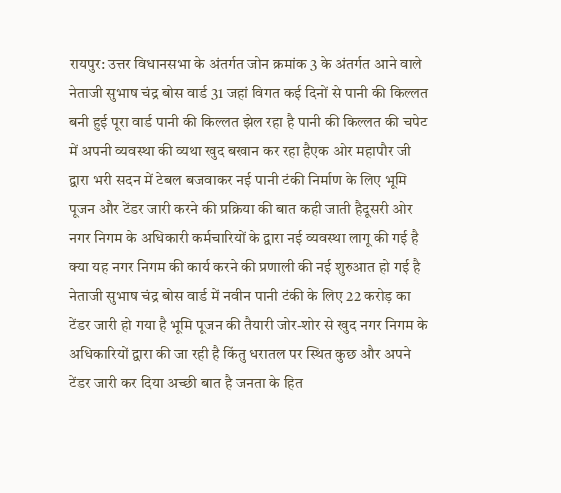रायपुर: उत्तर विधानसभा के अंतर्गत जोन क्रमांक 3 के अंतर्गत आने वाले नेताजी सुभाष चंद्र बोस वार्ड 31 जहां विगत कई दिनों से पानी की किल्लत बनी हुई पूरा वार्ड पानी की किल्लत झेल रहा है पानी की किल्लत की चपेट में अपनी व्यवस्था की व्यथा खुद बखान कर रहा हैएक ओर महापौर जी द्वारा भरी सदन में टेबल बजवाकर नई पानी टंकी निर्माण के लिए भूमि पूजन और टेंडर जारी करने की प्रक्रिया की बात कही जाती हैदूसरी ओर नगर निगम के अधिकारी कर्मचारियों के द्वारा नई व्यवस्था लागू की गई है क्या यह नगर निगम की कार्य करने की प्रणाली की नई शुरुआत हो गई है
नेताजी सुभाष चंद्र बोस वार्ड में नवीन पानी टंकी के लिए 22 करोड़ का टेंडर जारी हो गया है भूमि पूजन की तैयारी जोर-शोर से खुद नगर निगम के अधिकारियों द्वारा की जा रही है किंतु धरातल पर स्थित कुछ और अपने टेंडर जारी कर दिया अच्छी बात है जनता के हित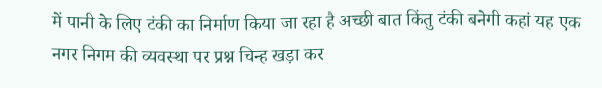में पानी के लिए टंकी का निर्माण किया जा रहा है अच्छी बात किंतु टंकी बनेगी कहां यह एक नगर निगम की व्यवस्था पर प्रश्न चिन्ह खड़ा कर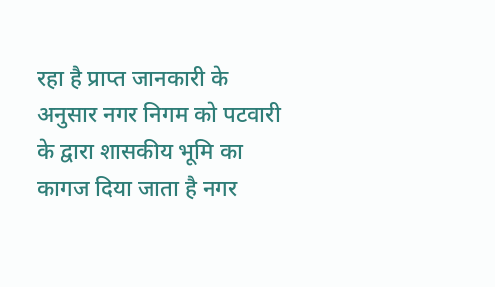रहा है प्राप्त जानकारी के अनुसार नगर निगम को पटवारी के द्वारा शासकीय भूमि का कागज दिया जाता है नगर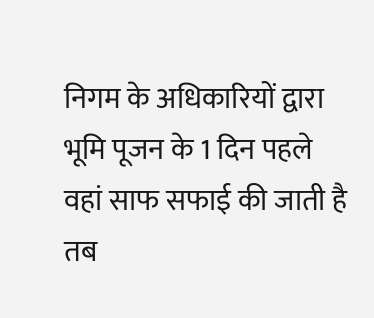निगम के अधिकारियों द्वारा भूमि पूजन के 1 दिन पहले वहां साफ सफाई की जाती है तब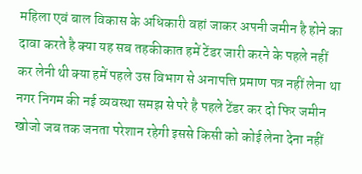महिला एवं बाल विकास के अधिकारी वहां जाकर अपनी जमीन है होने का दावा करते है क्या यह सब तहकीकात हमें टेंडर जारी करने के पहले नहीं कर लेनी थी क्या हमें पहले उस विभाग से अनापत्ति प्रमाण पत्र नहीं लेना था नगर निगम की नई व्यवस्था समझ से परे है पहले टेंडर कर दो फिर जमीन खोजो जब तक जनता परेशान रहेगी इससे किसी को कोई लेना देना नहीं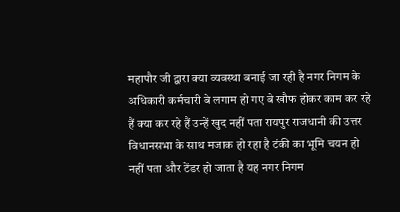महापौर जी द्वारा क्या व्यवस्था बनाई जा रही है नगर निगम के अधिकारी कर्मचारी बे लगाम हो गए बे खौफ होकर काम कर रहे हैं क्या कर रहे हैं उन्हें खुद नहीं पता रायपुर राजधानी की उत्तर विधानसभा के साथ मजाक हो रहा है टंकी का भूमि चयन हो नहीं पता और टेंडर हो जाता है यह नगर निगम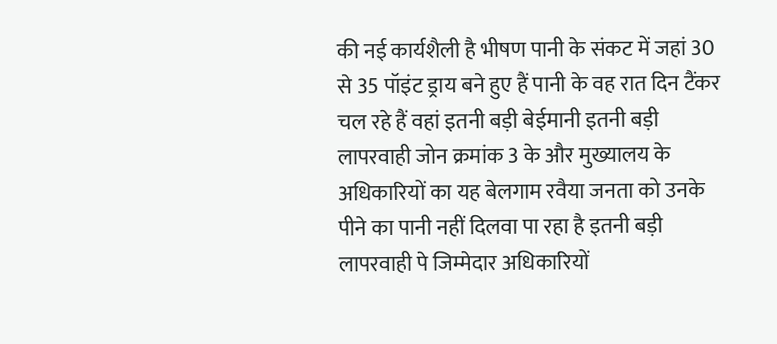की नई कार्यशैली है भीषण पानी के संकट में जहां 30 से 35 पॉइंट ड्राय बने हुए हैं पानी के वह रात दिन टैंकर चल रहे हैं वहां इतनी बड़ी बेईमानी इतनी बड़ी लापरवाही जोन क्रमांक 3 के और मुख्यालय के अधिकारियों का यह बेलगाम रवैया जनता को उनके पीने का पानी नहीं दिलवा पा रहा है इतनी बड़ी लापरवाही पे जिम्मेदार अधिकारियों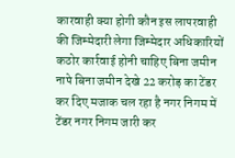कारवाही क्या होगी कौन इस लापरवाही की जिम्मेदारी लेगा जिम्मेदार अधिकारियों कठोर कार्रवाई होनी चाहिए बिना जमीन नापे बिना जमीन देखे 22 करोड़ का टेंडर कर दिए मजाक चल रहा है नगर निगम में टेंडर नगर निगम जारी कर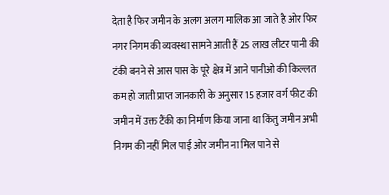देता है फिर जमीन के अलग अलग मालिक आ जाते है ओर फिर नगर निगम की व्यवस्था सामने आती हैं 25 लाख लीटर पानी की टंकी बनने से आस पास के पूरे क्षेत्र में आने पानीओ की किल्लत कम हो जाती प्राप्त जानकारी के अनुसार 15 हजार वर्ग फीट की जमीन में उक्त टैंकी का निर्माण किया जाना था किंतु जमीन अभी निगम की नहीं मिल पाई ओर जमीन ना मिल पाने से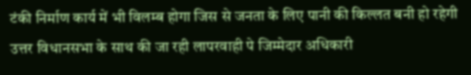टंकी निर्माण कार्य में भी विलम्ब होगा जिस से जनता के लिए पानी की किल्लत बनी हो रहेगी उत्तर विधानसभा के साथ की जा रही लापरवाही पे जिम्मेदार अधिकारी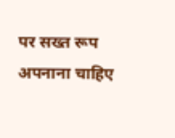पर सख्त रूप अपनाना चाहिए